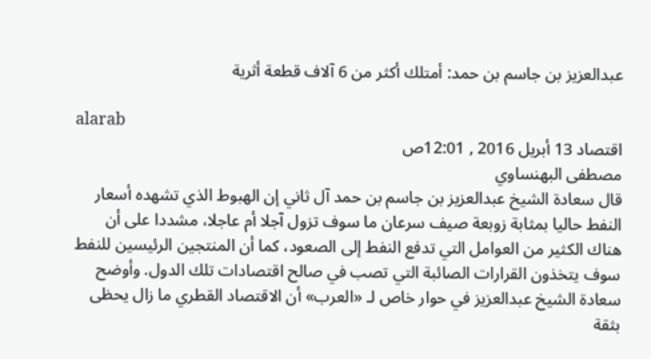عبدالعزيز بن جاسم بن حمد: أمتلك أكثر من 6 آلاف قطعة أثرية

alarab
اقتصاد 13 أبريل 2016 , 12:01ص
مصطفى البهنساوي
قال سعادة الشيخ عبدالعزيز بن جاسم بن حمد آل ثاني إن الهبوط الذي تشهده أسعار النفط حاليا بمثابة زوبعة صيف سرعان ما سوف تزول آجلا أم عاجلا، مشددا على أن هناك الكثير من العوامل التي تدفع النفط إلى الصعود، كما أن المنتجين الرئيسين للنفط سوف يتخذون القرارات الصائبة التي تصب في صالح اقتصادات تلك الدول. وأوضح سعادة الشيخ عبدالعزيز في حوار خاص لـ «العرب» أن الاقتصاد القطري ما زال يحظى بثقة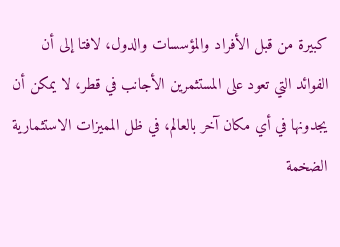كبيرة من قبل الأفراد والمؤسسات والدول، لافتا إلى أن الفوائد التي تعود على المستثمرين الأجانب في قطر، لا يمكن أن يجدونها في أي مكان آخر بالعالم، في ظل المميزات الاستثمارية الضخمة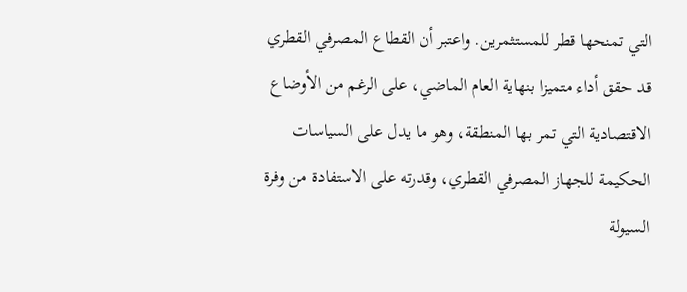التي تمنحها قطر للمستثمرين. واعتبر أن القطاع المصرفي القطري قد حقق أداء متميزا بنهاية العام الماضي، على الرغم من الأوضاع الاقتصادية التي تمر بها المنطقة، وهو ما يدل على السياسات الحكيمة للجهاز المصرفي القطري، وقدرته على الاستفادة من وفرة السيولة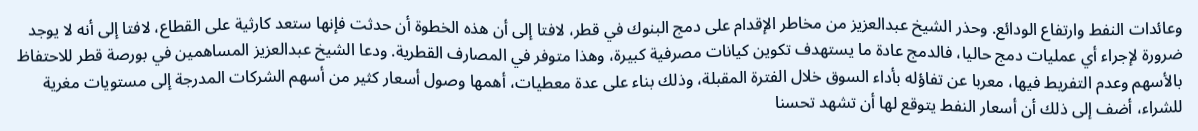وعائدات النفط وارتفاع الودائع. وحذر الشيخ عبدالعزيز من مخاطر الإقدام على دمج البنوك في قطر، لافتا إلى أن هذه الخطوة أن حدثت فإنها ستعد كارثية على القطاع، لافتا إلى أنه لا يوجد ضرورة لإجراء أي عمليات دمج حاليا، فالدمج عادة ما يستهدف تكوين كيانات مصرفية كبيرة، وهذا متوفر في المصارف القطرية. ودعا الشيخ عبدالعزيز المساهمين في بورصة قطر للاحتفاظ بالأسهم وعدم التفريط فيها، معربا عن تفاؤله بأداء السوق خلال الفترة المقبلة، وذلك بناء على عدة معطيات، أهمها وصول أسعار كثير من أسهم الشركات المدرجة إلى مستويات مغرية للشراء، أضف إلى ذلك أن أسعار النفط يتوقع لها أن تشهد تحسنا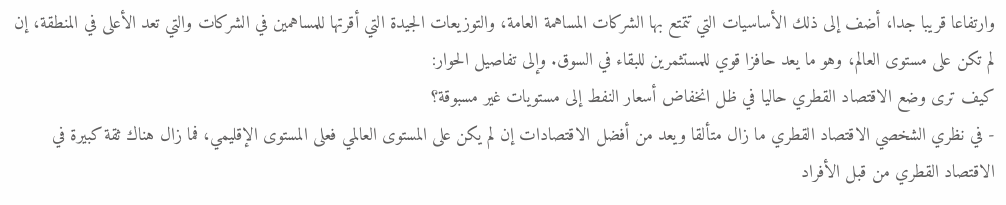وارتفاعا قريبا جدا، أضف إلى ذلك الأساسيات التي تتمتع بها الشركات المساهمة العامة، والتوزيعات الجيدة التي أقرتها للمساهمين في الشركات والتي تعد الأعلى في المنطقة، إن لم تكن على مستوى العالم، وهو ما يعد حافزا قوي للمستثمرين للبقاء في السوق. وإلى تفاصيل الحوار:
كيف ترى وضع الاقتصاد القطري حاليا في ظل انخفاض أسعار النفط إلى مستويات غير مسبوقة؟
- في نظري الشخصي الاقتصاد القطري ما زال متألقا ويعد من أفضل الاقتصادات إن لم يكن على المستوى العالمي فعلى المستوى الإقليمي، فما زال هناك ثقة كبيرة في الاقتصاد القطري من قبل الأفراد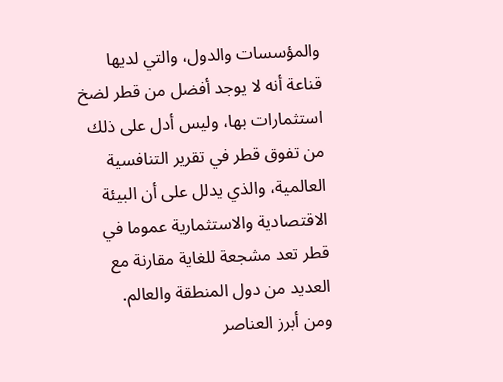والمؤسسات والدول، والتي لديها قناعة أنه لا يوجد أفضل من قطر لضخ استثمارات بها، وليس أدل على ذلك من تفوق قطر في تقرير التنافسية العالمية، والذي يدلل على أن البيئة الاقتصادية والاستثمارية عموما في قطر تعد مشجعة للغاية مقارنة مع العديد من دول المنطقة والعالم.
ومن أبرز العناصر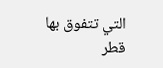التي تتفوق بها قطر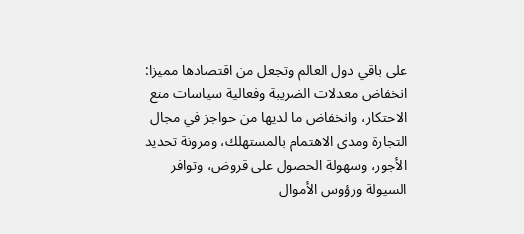على باقي دول العالم وتجعل من اقتصادها مميزا: انخفاض معدلات الضريبة وفعالية سياسات منع الاحتكار، وانخفاض ما لديها من حواجز في مجال التجارة ومدى الاهتمام بالمستهلك، ومرونة تحديد الأجور، وسهولة الحصول على قروض، وتوافر السيولة ورؤوس الأموال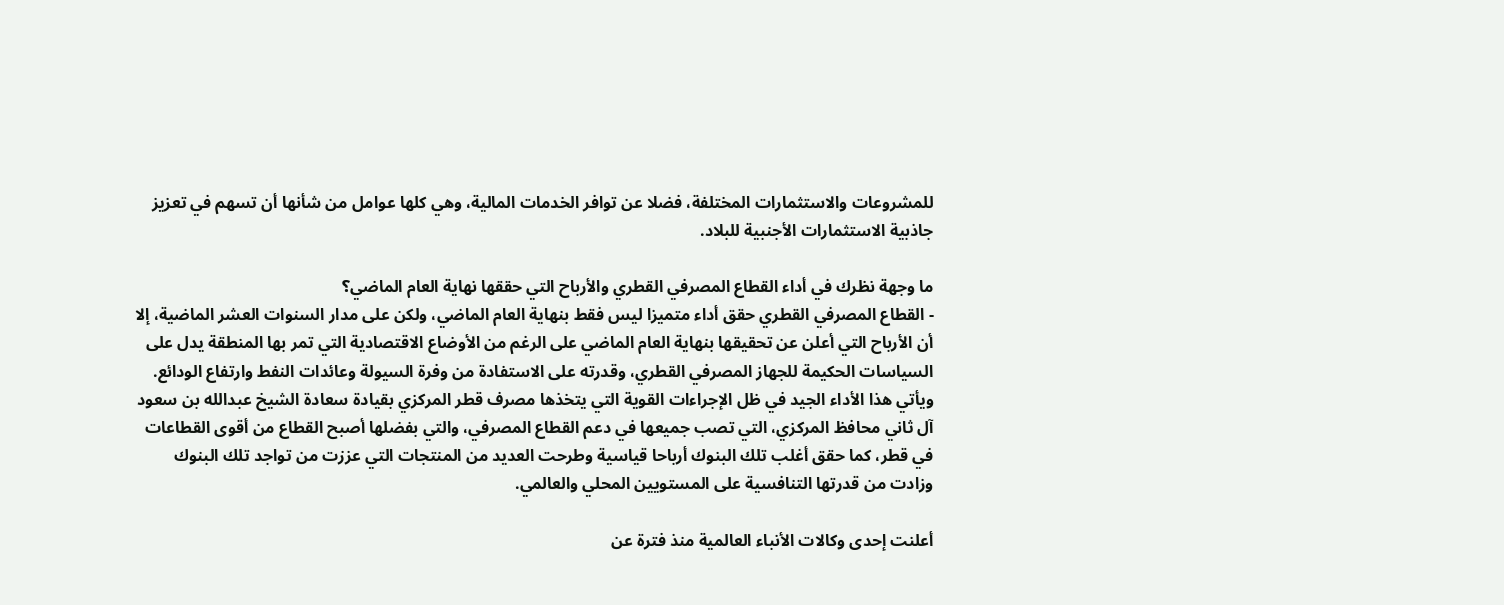للمشروعات والاستثمارات المختلفة، فضلا عن توافر الخدمات المالية، وهي كلها عوامل من شأنها أن تسهم في تعزيز جاذبية الاستثمارات الأجنبية للبلاد.

ما وجهة نظرك في أداء القطاع المصرفي القطري والأرباح التي حققها نهاية العام الماضي؟
- القطاع المصرفي القطري حقق أداء متميزا ليس فقط بنهاية العام الماضي، ولكن على مدار السنوات العشر الماضية، إلا أن الأرباح التي أعلن عن تحقيقها بنهاية العام الماضي على الرغم من الأوضاع الاقتصادية التي تمر بها المنطقة يدل على السياسات الحكيمة للجهاز المصرفي القطري، وقدرته على الاستفادة من وفرة السيولة وعائدات النفط وارتفاع الودائع.
ويأتي هذا الأداء الجيد في ظل الإجراءات القوية التي يتخذها مصرف قطر المركزي بقيادة سعادة الشيخ عبدالله بن سعود آل ثاني محافظ المركزي، التي تصب جميعها في دعم القطاع المصرفي، والتي بفضلها أصبح القطاع من أقوى القطاعات في قطر، كما حقق أغلب تلك البنوك أرباحا قياسية وطرحت العديد من المنتجات التي عززت من تواجد تلك البنوك وزادت من قدرتها التنافسية على المستويين المحلي والعالمي.

أعلنت إحدى وكالات الأنباء العالمية منذ فترة عن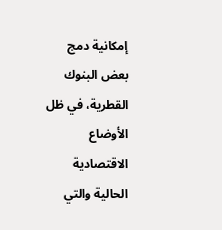إمكانية دمج بعض البنوك القطرية، في ظل الأوضاع الاقتصادية الحالية والتي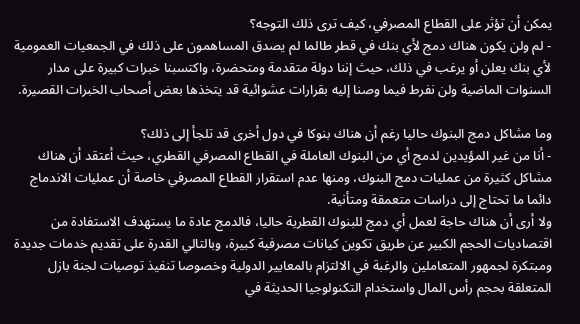يمكن أن تؤثر على القطاع المصرفي، كيف ترى ذلك التوجه؟
- لم ولن يكون هناك دمج لأي بنك في قطر طالما لم يصدق المساهمون على ذلك في الجمعيات العمومية لأي بنك يعلن أو يرغب في ذلك، حيث إننا دولة متقدمة ومتحضرة، واكتسبنا خبرات كبيرة على مدار السنوات الماضية ولن نفرط فيما وصنا إليه بقرارات عشوائية قد يتخذها بعض أصحاب الخبرات القصيرة.

وما مشاكل دمج البنوك حاليا رغم أن هناك بنوكا في دول أخرى قد تلجأ إلى ذلك؟
- أنا من غير المؤيدين لدمج أي من البنوك العاملة في القطاع المصرفي القطري، حيث أعتقد أن هناك مشاكل كثيرة من عمليات دمج البنوك، ومنها عدم استقرار القطاع المصرفي خاصة أن عمليات الاندماج دائما ما تحتاج إلى دراسات متعمقة ومتأنية.
ولا أرى أن هناك حاجة لعمل أي دمج للبنوك القطرية حاليا، فالدمج عادة ما يستهدف الاستفادة من اقتصاديات الحجم الكبير عن طريق تكوين كيانات مصرفية كبيرة، وبالتالي القدرة على تقديم خدمات جديدة ومبتكرة لجمهور المتعاملين والرغبة في الالتزام بالمعايير الدولية وخصوصا تنفيذ توصيات لجنة بازل المتعلقة بحجم رأس المال واستخدام التكنولوجيا الحديثة في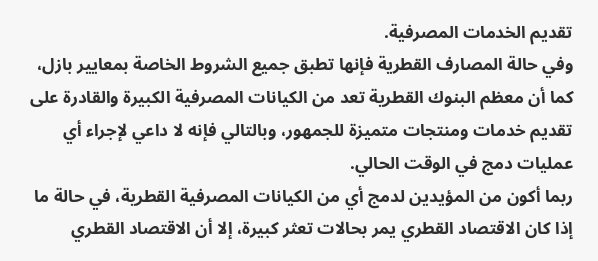تقديم الخدمات المصرفية.
وفي حالة المصارف القطرية فإنها تطبق جميع الشروط الخاصة بمعايير بازل، كما أن معظم البنوك القطرية تعد من الكيانات المصرفية الكبيرة والقادرة على تقديم خدمات ومنتجات متميزة للجمهور، وبالتالي فإنه لا داعي لإجراء أي عمليات دمج في الوقت الحالي.
ربما أكون من المؤيدين لدمج أي من الكيانات المصرفية القطرية، في حالة ما إذا كان الاقتصاد القطري يمر بحالات تعثر كبيرة، إلا أن الاقتصاد القطري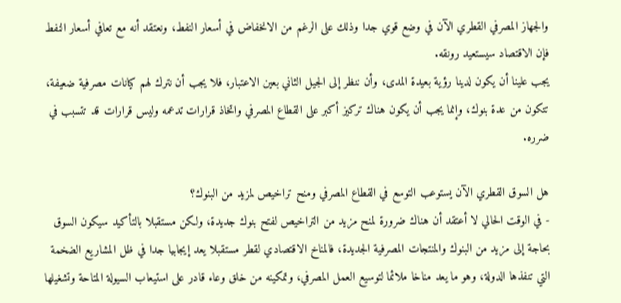والجهاز المصرفي القطري الآن في وضع قوي جدا وذلك على الرغم من الانخفاض في أسعار النفط، ونعتقد أنه مع تعافي أسعار النفط فإن الاقتصاد سيستعيد رونقه.
يجب علينا أن يكون لدينا رؤية بعيدة المدى، وأن ننظر إلى الجيل الثاني بعين الاعتبار، فلا يجب أن نترك لهم كيانات مصرفية ضعيفة، تتكون من عدة بنوك، وإنما يجب أن يكون هناك تركيز أكبر على القطاع المصرفي واتخاذ قرارات تدعمه وليس قرارات قد تتسبب في ضرره.

هل السوق القطري الآن يستوعب التوسع في القطاع المصرفي ومنح تراخيص لمزيد من البنوك؟
- في الوقت الحالي لا أعتقد أن هناك ضرورة لمنح مزيد من التراخيص لفتح بنوك جديدة، ولكن مستقبلا بالتأكيد سيكون السوق بحاجة إلى مزيد من البنوك والمنتجات المصرفية الجديدة، فالمناخ الاقتصادي لقطر مستقبلا يعد إيجابيا جدا في ظل المشاريع الضخمة التي تنفذها الدولة، وهو ما يعد مناخا ملائما لتوسيع العمل المصرفي، وتمكينه من خلق وعاء قادر على استيعاب السيولة المتاحة وتشغيلها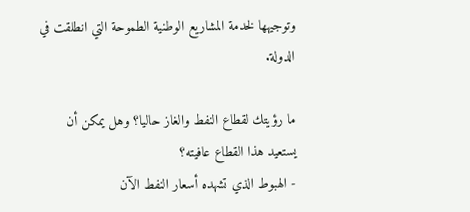وتوجيهها لخدمة المشاريع الوطنية الطموحة التي انطلقت في الدولة.

ما رؤيتك لقطاع النفط والغاز حاليا؟ وهل يمكن أن يستعيد هذا القطاع عافيته؟
- الهبوط الذي تشهده أسعار النفط الآن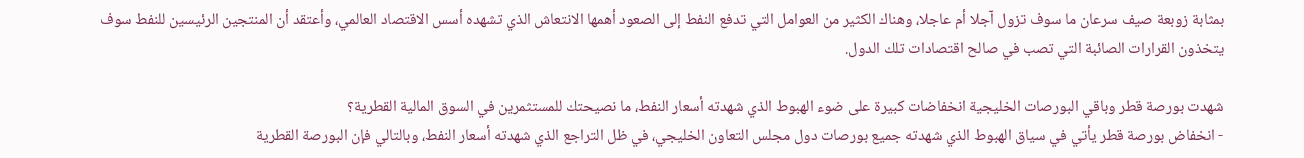بمثابة زوبعة صيف سرعان ما سوف تزول آجلا أم عاجلا، وهناك الكثير من العوامل التي تدفع النفط إلى الصعود أهمها الانتعاش الذي تشهده أسس الاقتصاد العالمي، وأعتقد أن المنتجين الرئيسين للنفط سوف يتخذون القرارات الصائبة التي تصب في صالح اقتصادات تلك الدول.

شهدت بورصة قطر وباقي البورصات الخليجية انخفاضات كبيرة على ضوء الهبوط الذي شهدته أسعار النفط، ما نصيحتك للمستثمرين في السوق المالية القطرية؟
- انخفاض بورصة قطر يأتي في سياق الهبوط الذي شهدته جميع بورصات دول مجلس التعاون الخليجي، في ظل التراجع الذي شهدته أسعار النفط، وبالتالي فإن البورصة القطرية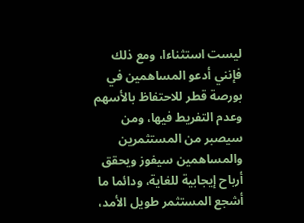ليست استثناءا، ومع ذلك فإنني أدعو المساهمين في بورصة قطر للاحتفاظ بالأسهم وعدم التفريط فيها، ومن سيصبر من المستثمرين والمساهمين سيفوز ويحقق أرباح إيجابية للغاية، ودائما ما أشجع المستثمر طويل الأمد،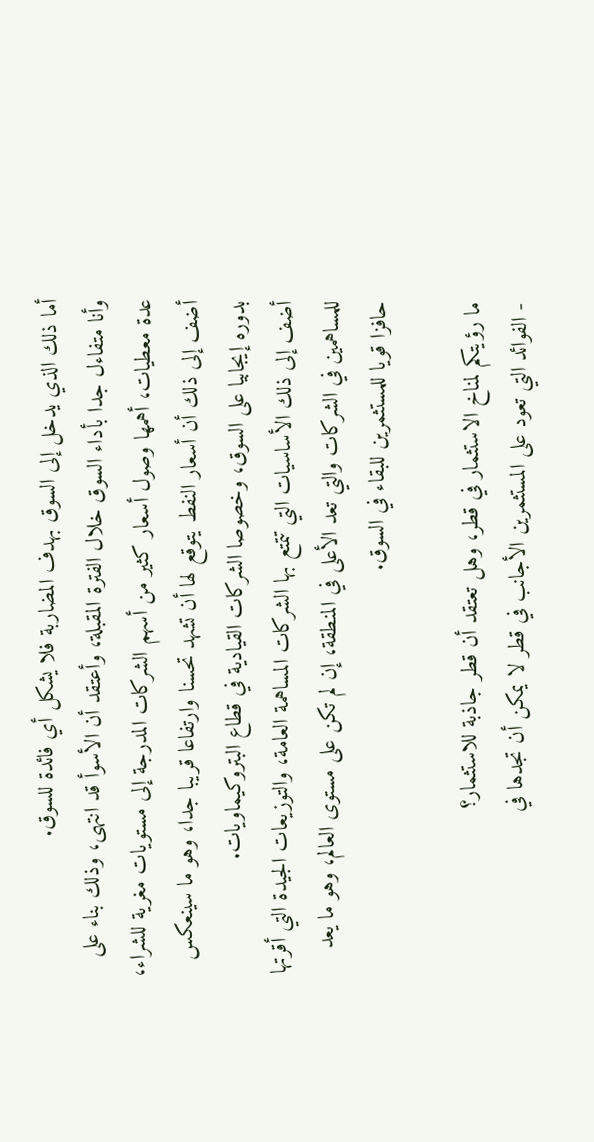أما ذلك الذي يدخل إلى السوق بهدف المضاربة فلا يشكل أي فائدة للسوق.
وأنا متفاءل جدا بأداء السوق خلال الفترة المقبلة، وأعتقد أن الأسوأ قد انتهى، وذلك بناء على عدة معطيات، أهمها وصول أسعار كثير من أسهم الشركات المدرجة إلى مستويات مغرية للشراء، أضف إلى ذلك أن أسعار النفط يتوقع لها أن تشهد تحسنا وارتفاعا قريبا جدا، وهو ما سينعكس بدوره إيجابيا على السوق، وخصوصا الشركات القيادية في قطاع البتروكيماويات.
أضف إلى ذلك الأساسيات التي تتمتع بها الشركات المساهمة العامة، والتوزيعات الجيدة التي أقرتها للمساهمين في الشركات والتي تعد الأعلى في المنطقة، إن لم تكن على مستوى العالم، وهو ما يعد حافزا قويا للمستثمرين للبقاء في السوق.

ما رؤيتكم لمناخ الاستثمار في قطر، وهل تعتقد أن قطر جاذبة للاستثمار؟
- الفوائد التي تعود على المستثمرين الأجانب في قطر لا يمكن أن تجدها في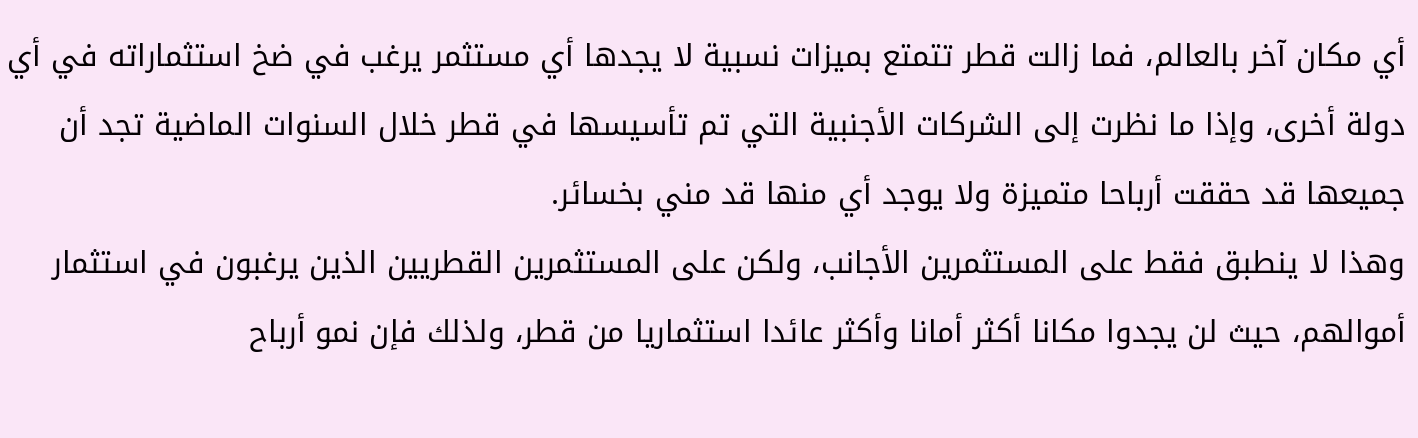أي مكان آخر بالعالم، فما زالت قطر تتمتع بميزات نسبية لا يجدها أي مستثمر يرغب في ضخ استثماراته في أي دولة أخرى، وإذا ما نظرت إلى الشركات الأجنبية التي تم تأسيسها في قطر خلال السنوات الماضية تجد أن جميعها قد حققت أرباحا متميزة ولا يوجد أي منها قد مني بخسائر.
وهذا لا ينطبق فقط على المستثمرين الأجانب، ولكن على المستثمرين القطريين الذين يرغبون في استثمار أموالهم، حيث لن يجدوا مكانا أكثر أمانا وأكثر عائدا استثماريا من قطر، ولذلك فإن نمو أرباح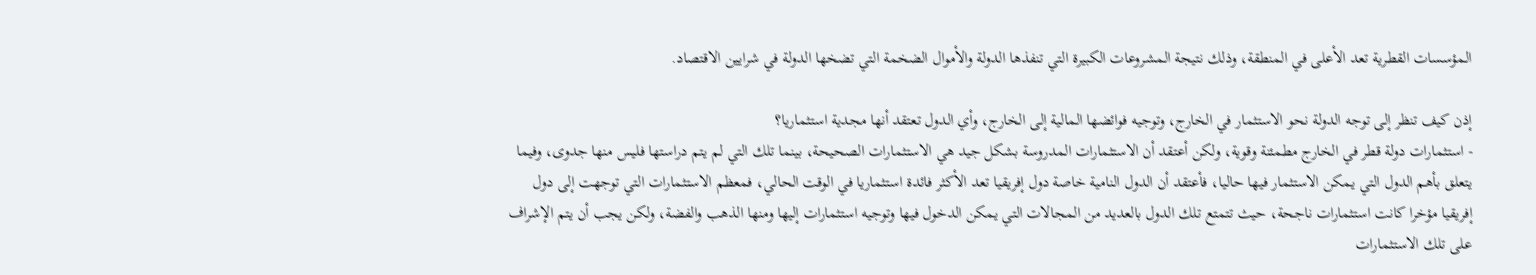المؤسسات القطرية تعد الأعلى في المنطقة، وذلك نتيجة المشروعات الكبيرة التي تنفذها الدولة والأموال الضخمة التي تضخها الدولة في شرايين الاقتصاد.

إذن كيف تنظر إلى توجه الدولة نحو الاستثمار في الخارج، وتوجيه فوائضها المالية إلى الخارج، وأي الدول تعتقد أنها مجدية استثماريا؟
- استثمارات دولة قطر في الخارج مطمئنة وقوية، ولكن أعتقد أن الاستثمارات المدروسة بشكل جيد هي الاستثمارات الصحيحة، بينما تلك التي لم يتم دراستها فليس منها جدوى، وفيما يتعلق بأهم الدول التي يمكن الاستثمار فيها حاليا، فأعتقد أن الدول النامية خاصة دول إفريقيا تعد الأكثر فائدة استثماريا في الوقت الحالي، فمعظم الاستثمارات التي توجهت إلى دول إفريقيا مؤخرا كانت استثمارات ناجحة، حيث تتمتع تلك الدول بالعديد من المجالات التي يمكن الدخول فيها وتوجيه استثمارات إليها ومنها الذهب والفضة، ولكن يجب أن يتم الإشراف على تلك الاستثمارات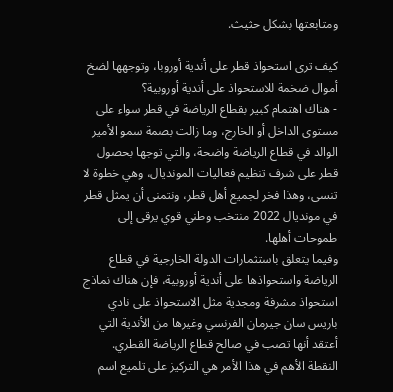ومتابعتها بشكل حثيث.

كيف ترى استحواذ قطر على أندية أوروبا، وتوجهها لضخ أموال ضخمة للاستحواذ على أندية أوروبية؟
- هناك اهتمام كبير بقطاع الرياضة في قطر سواء على مستوى الداخل أو الخارج، وما زالت بصمة سمو الأمير الوالد في قطاع الرياضة واضحة، والتي توجها بحصول قطر على شرف تنظيم فعاليات المونديال، وهي خطوة لا تنسى، وهذا فخر لجميع أهل قطر، ونتمنى أن يمثل قطر في مونديال 2022 منتخب وطني قوي يرقى إلى طموحات أهلها.
وفيما يتعلق باستثمارات الدولة الخارجية في قطاع الرياضة واستحواذها على أندية أوروبية، فإن هناك نماذج استحواذ مشرفة ومجدية مثل الاستحواذ على نادي باريس سان جيرمان الفرنسي وغيرها من الأندية التي أعتقد أنها تصب في صالح قطاع الرياضة القطري.
النقطة الأهم في هذا الأمر هي التركيز على تلميع اسم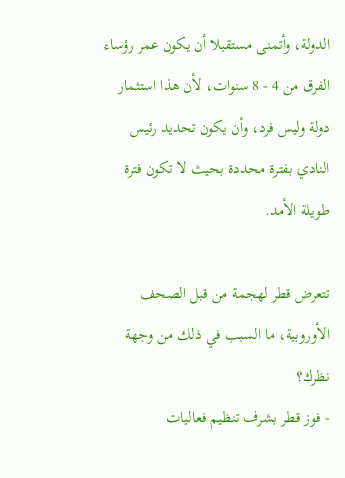الدولة، وأتمنى مستقبلا أن يكون عمر رؤساء الفرق من 4 - 8 سنوات، لأن هذا استثمار دولة وليس فرد، وأن يكون تحديد رئيس النادي بفترة محددة بحيث لا تكون فترة طويلة الأمد.

تتعرض قطر لهجمة من قبل الصحف الأوروبية، ما السبب في ذلك من وجهة نظرك؟
- فوز قطر بشرف تنظيم فعاليات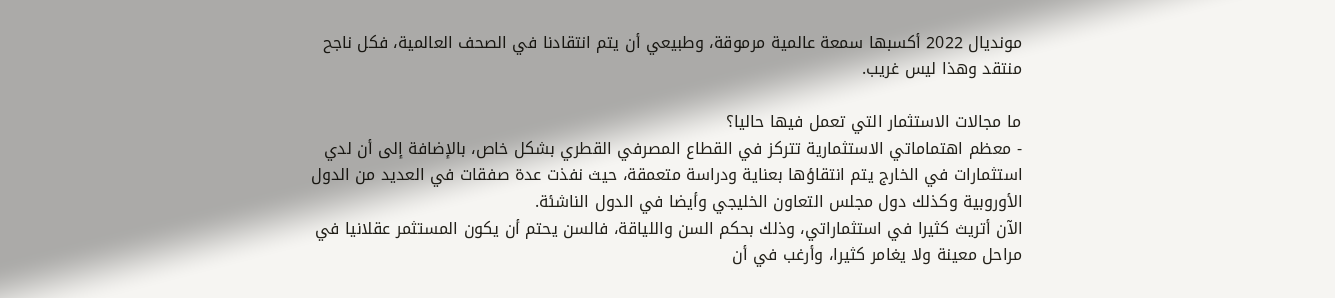مونديال 2022 أكسبها سمعة عالمية مرموقة، وطبيعي أن يتم انتقادنا في الصحف العالمية، فكل ناجح منتقد وهذا ليس غريب.

ما مجالات الاستثمار التي تعمل فيها حاليا؟
- معظم اهتماماتي الاستثمارية تتركز في القطاع المصرفي القطري بشكل خاص، بالإضافة إلى أن لدي استثمارات في الخارج يتم انتقاؤها بعناية ودراسة متعمقة، حيث نفذت عدة صفقات في العديد من الدول الأوروبية وكذلك دول مجلس التعاون الخليجي وأيضا في الدول الناشئة.
الآن أتريث كثيرا في استثماراتي، وذلك بحكم السن واللياقة، فالسن يحتم أن يكون المستثمر عقلانيا في مراحل معينة ولا يغامر كثيرا، وأرغب في أن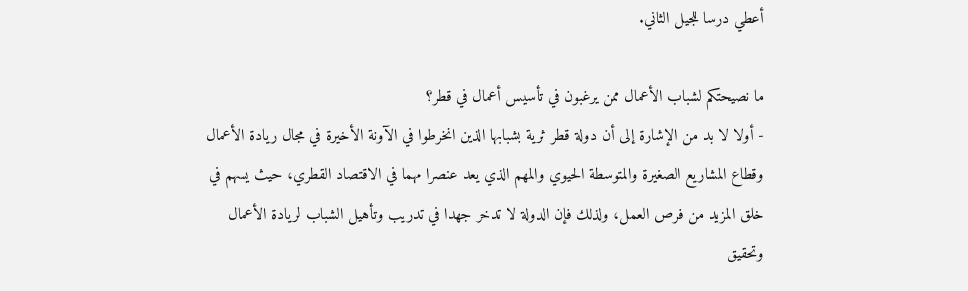أعطي درسا للجيل الثاني.

ما نصيحتكم لشباب الأعمال ممن يرغبون في تأسيس أعمال في قطر؟
- أولا لا بد من الإشارة إلى أن دولة قطر ثرية بشبابها الذين انخرطوا في الآونة الأخيرة في مجال ريادة الأعمال وقطاع المشاريع الصغيرة والمتوسطة الحيوي والمهم الذي يعد عنصرا مهما في الاقتصاد القطري، حيث يسهم في خلق المزيد من فرص العمل، ولذلك فإن الدولة لا تدخر جهدا في تدريب وتأهيل الشباب لريادة الأعمال وتحقيق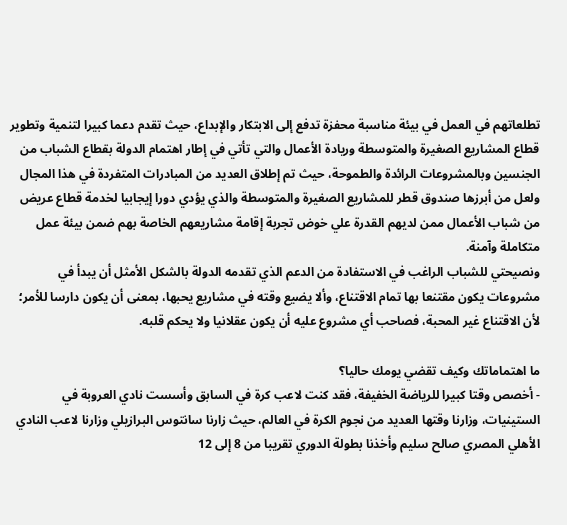تطلعاتهم في العمل في بيئة مناسبة محفزة تدفع إلى الابتكار والإبداع، حيث تقدم دعما كبيرا لتنمية وتطوير قطاع المشاريع الصغيرة والمتوسطة وريادة الأعمال والتي تأتي في إطار اهتمام الدولة بقطاع الشباب من الجنسين وبالمشروعات الرائدة والطموحة، حيث تم إطلاق العديد من المبادرات المتفردة في هذا المجال ولعل من أبرزها صندوق قطر للمشاريع الصغيرة والمتوسطة والذي يؤدي دورا إيجابيا لخدمة قطاع عريض من شباب الأعمال ممن لديهم القدرة علي خوض تجربة إقامة مشاريعهم الخاصة بهم ضمن بيئة عمل متكاملة وآمنة.
ونصيحتي للشباب الراغب في الاستفادة من الدعم الذي تقدمه الدولة بالشكل الأمثل أن يبدأ في مشروعات يكون مقتنعا بها تمام الاقتناع، وألا يضيع وقته في مشاريع يحبها، بمعنى أن يكون دارسا للأمر؛ لأن الاقتناع غير المحبة، فصاحب أي مشروع عليه أن يكون عقلانيا ولا يحكم قلبه.

ما اهتماماتك وكيف تقضي يومك حاليا؟
- أخصص وقتا كبيرا للرياضة الخفيفة، فقد كنت لاعب كرة في السابق وأسست نادي العروبة في الستينيات، وزارنا وقتها العديد من نجوم الكرة في العالم، حيث زارنا سانتوس البرازيلي وزارنا لاعب النادي الأهلي المصري صالح سليم وأخذنا بطولة الدوري تقريبا من 8 إلى 12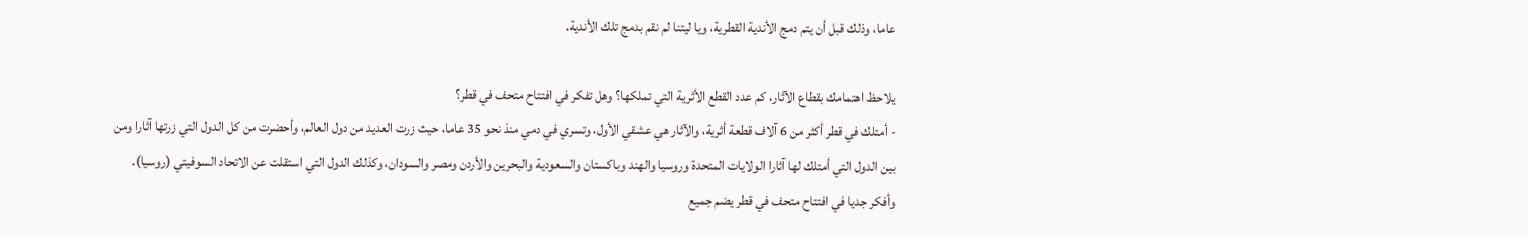عاما، وذلك قبل أن يتم دمج الأندية القطرية، ويا ليتنا لم نقم بدمج تلك الأندية.

يلاحظ اهتمامك بقطاع الآثار، كم عدد القطع الأثرية التي تملكها؟ وهل تفكر في افتتاح متحف في قطر؟
- أمتلك في قطر أكثر من 6 آلاف قطعة أثرية، والآثار هي عشقي الأول، وتسري في دمي منذ نحو 35 عاما، حيث زرت العديد من دول العالم، وأحضرت من كل الدول التي زرتها آثارا ومن بين الدول التي أمتلك لها آثارا الولايات المتحدة وروسيا والهند وباكستان والسعودية والبحرين والأردن ومصر والسودان، وكذلك الدول التي استقلت عن الاتحاد السوفيتي (روسيا).
وأفكر جديا في افتتاح متحف في قطر يضم جميع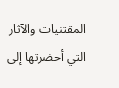المقتنيات والآثار التي أحضرتها إلى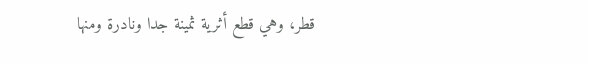قطر، وهي قطع أثرية ثمينة جدا ونادرة ومنها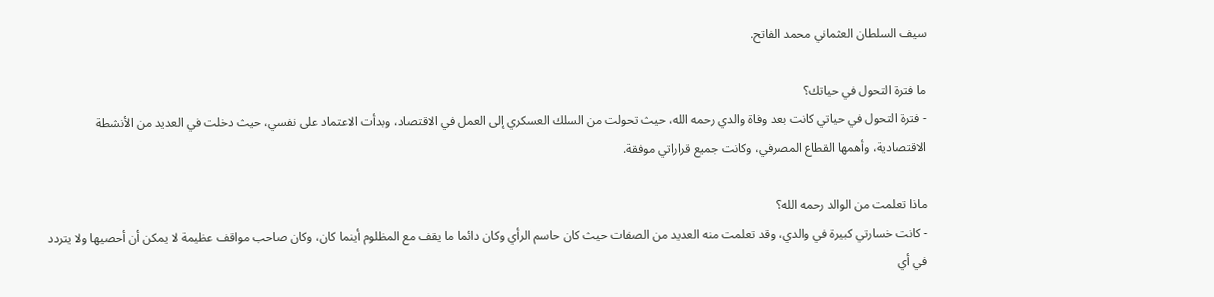سيف السلطان العثماني محمد الفاتح.

ما فترة التحول في حياتك؟
- فترة التحول في حياتي كانت بعد وفاة والدي رحمه الله، حيث تحولت من السلك العسكري إلى العمل في الاقتصاد، وبدأت الاعتماد على نفسي، حيث دخلت في العديد من الأنشطة الاقتصادية، وأهمها القطاع المصرفي، وكانت جميع قراراتي موفقة.

ماذا تعلمت من الوالد رحمه الله؟
- كانت خسارتي كبيرة في والدي، وقد تعلمت منه العديد من الصفات حيث كان حاسم الرأي وكان دائما ما يقف مع المظلوم أينما كان، وكان صاحب مواقف عظيمة لا يمكن أن أحصيها ولا يتردد في أي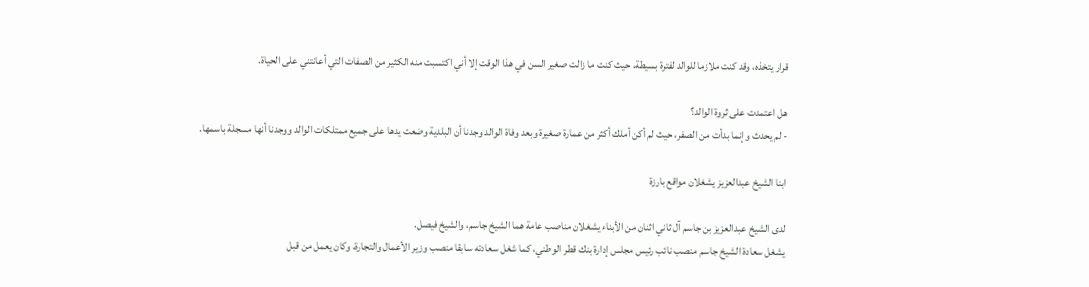قرار يتخذه، وقد كنت ملازما للوالد لفترة بسيطة، حيث كنت ما زالت صغير السن في هذا الوقت إلا أني اكتسبت منه الكثير من الصفات التي أعانتني على الحياة.

هل اعتمدت على ثروة الوالد؟
- لم يحدث وإنما بدأت من الصفر، حيث لم أكن أملك أكثر من عمارة صغيرة وبعد وفاة الوالد وجدنا أن البلدية وضعت يدها على جميع ممتلكات الوالد ووجدنا أنها مسجلة باسمها.

ابنا الشيخ عبدالعزيز يشغلان مواقع بارزة

لدى الشيخ عبدالعزيز بن جاسم آل ثاني اثنان من الأبناء يشغلان مناصب عامة هما الشيخ جاسم، والشيخ فيصل.
يشغل سعادة الشيخ جاسم منصب نائب رئيس مجلس إدارة بنك قطر الوطني، كما شغل سعادته سابقا منصب وزير الأعمال والتجارة، وكان يعمل من قبل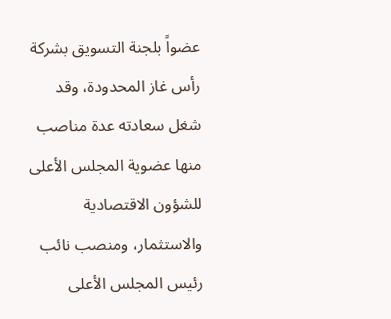عضواً بلجنة التسويق بشركة رأس غاز المحدودة، وقد شغل سعادته عدة مناصب منها عضوية المجلس الأعلى للشؤون الاقتصادية والاستثمار، ومنصب نائب رئيس المجلس الأعلى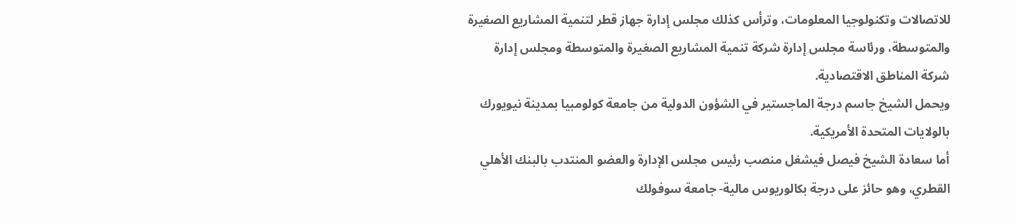للاتصالات وتكنولوجيا المعلومات، وترأس كذلك مجلس إدارة جهاز قطر لتنمية المشاريع الصغيرة والمتوسطة، ورئاسة مجلس إدارة شركة تنمية المشاريع الصغيرة والمتوسطة ومجلس إدارة شركة المناطق الاقتصادية.
ويحمل الشيخ جاسم درجة الماجستير في الشؤون الدولية من جامعة كولومبيا بمدينة نيويورك بالولايات المتحدة الأمريكية.
أما سعادة الشيخ فيصل فيشغل منصب رئيس مجلس الإدارة والعضو المنتدب بالبنك الأهلي القطري، وهو حائز على درجة بكالوريوس مالية- جامعة سوفولك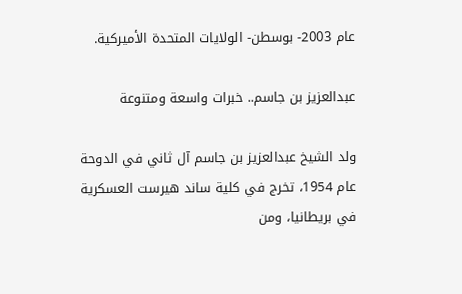عام 2003- بوسطن- الولايات المتحدة الأميركية.

عبدالعزيز بن جاسم.. خبرات واسعة ومتنوعة

ولد الشيخ عبدالعزيز بن جاسم آل ثاني في الدوحة عام 1954، تخرج في كلية ساند هيرست العسكرية في بريطانيا، ومن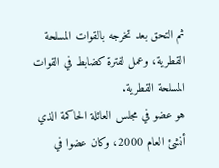ثم التحق بعد تخرجه بالقوات المسلحة القطرية، وعمل لفترة كضابط في القوات المسلحة القطرية.
هو عضو في مجلس العائلة الحاكمة الذي أنشئ العام 2000، وكان عضوا في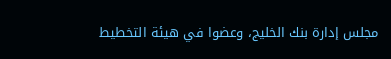مجلس إدارة بنك الخليج، وعضوا في هيئة التخطيط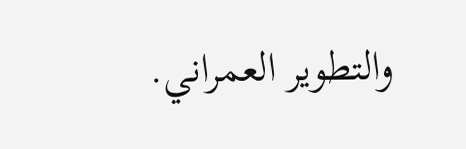والتطوير العمراني.